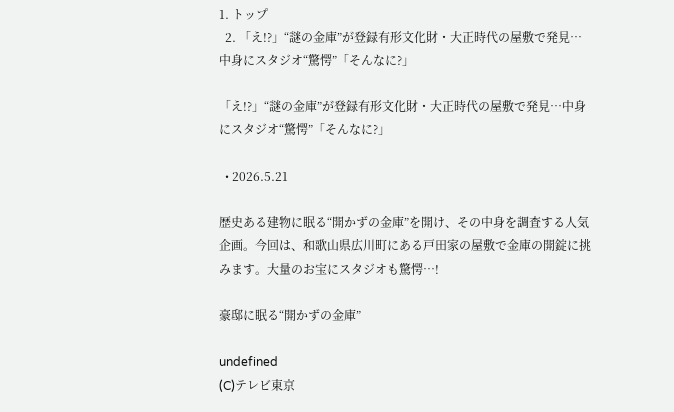1. トップ
  2. 「え!?」“謎の金庫”が登録有形文化財・大正時代の屋敷で発見…中身にスタジオ“驚愕”「そんなに?」

「え!?」“謎の金庫”が登録有形文化財・大正時代の屋敷で発見…中身にスタジオ“驚愕”「そんなに?」

  • 2026.5.21

歴史ある建物に眠る“開かずの金庫”を開け、その中身を調査する人気企画。今回は、和歌山県広川町にある戸田家の屋敷で金庫の開錠に挑みます。大量のお宝にスタジオも驚愕…!

豪邸に眠る“開かずの金庫”

undefined
(C)テレビ東京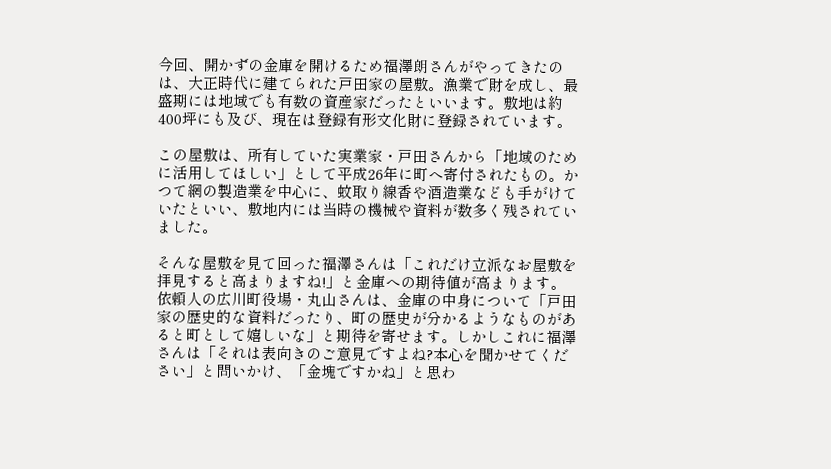今回、開かずの金庫を開けるため福澤朗さんがやってきたのは、大正時代に建てられた戸田家の屋敷。漁業で財を成し、最盛期には地域でも有数の資産家だったといいます。敷地は約400坪にも及び、現在は登録有形文化財に登録されています。

この屋敷は、所有していた実業家・戸田さんから「地域のために活用してほしい」として平成26年に町へ寄付されたもの。かつて網の製造業を中心に、蚊取り線香や酒造業なども手がけていたといい、敷地内には当時の機械や資料が数多く残されていました。

そんな屋敷を見て回った福澤さんは「これだけ立派なお屋敷を拝見すると高まりますね!」と金庫への期待値が高まります。
依頼人の広川町役場・丸山さんは、金庫の中身について「戸田家の歴史的な資料だったり、町の歴史が分かるようなものがあると町として嬉しいな」と期待を寄せます。しかしこれに福澤さんは「それは表向きのご意見ですよね?本心を聞かせてください」と問いかけ、「金塊ですかね」と思わ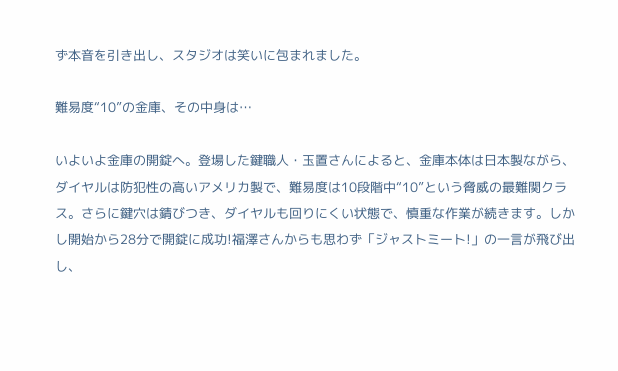ず本音を引き出し、スタジオは笑いに包まれました。

難易度“10”の金庫、その中身は…

いよいよ金庫の開錠へ。登場した鍵職人・玉置さんによると、金庫本体は日本製ながら、ダイヤルは防犯性の高いアメリカ製で、難易度は10段階中“10”という脅威の最難関クラス。さらに鍵穴は錆びつき、ダイヤルも回りにくい状態で、慎重な作業が続きます。しかし開始から28分で開錠に成功!福澤さんからも思わず「ジャストミート!」の一言が飛び出し、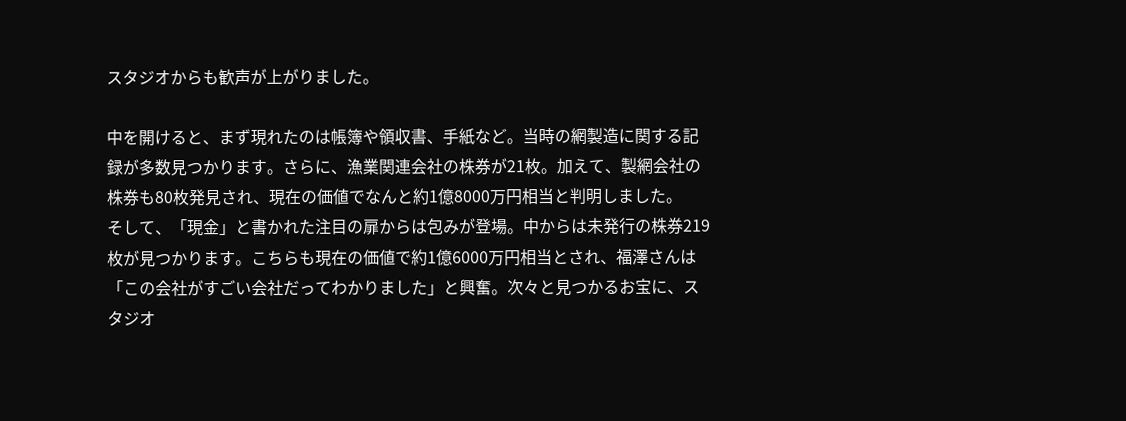スタジオからも歓声が上がりました。

中を開けると、まず現れたのは帳簿や領収書、手紙など。当時の網製造に関する記録が多数見つかります。さらに、漁業関連会社の株券が21枚。加えて、製網会社の株券も80枚発見され、現在の価値でなんと約1億8000万円相当と判明しました。
そして、「現金」と書かれた注目の扉からは包みが登場。中からは未発行の株券219枚が見つかります。こちらも現在の価値で約1億6000万円相当とされ、福澤さんは「この会社がすごい会社だってわかりました」と興奮。次々と見つかるお宝に、スタジオ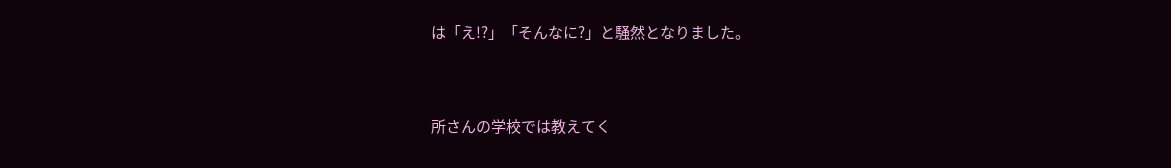は「え!?」「そんなに?」と騒然となりました。


所さんの学校では教えてく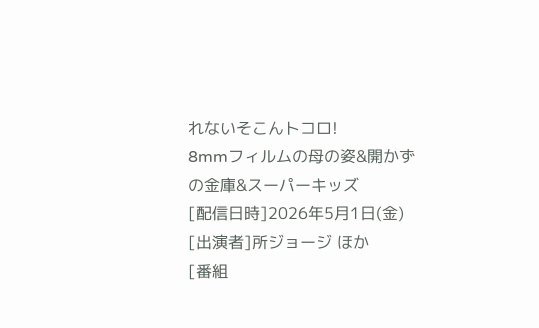れないそこんトコロ!
8mmフィルムの母の姿&開かずの金庫&スーパーキッズ
[配信日時]2026年5月1日(金)
[出演者]所ジョージ ほか
[番組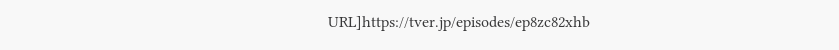URL]https://tver.jp/episodes/ep8zc82xhb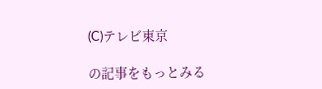(C)テレビ東京

の記事をもっとみる